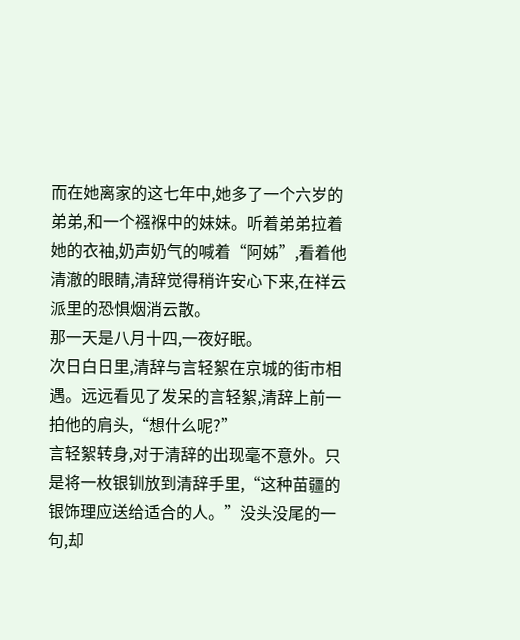而在她离家的这七年中,她多了一个六岁的弟弟,和一个襁褓中的妹妹。听着弟弟拉着她的衣袖,奶声奶气的喊着“阿姊”,看着他清澈的眼睛,清辞觉得稍许安心下来,在祥云派里的恐惧烟消云散。
那一天是八月十四,一夜好眠。
次日白日里,清辞与言轻絮在京城的街市相遇。远远看见了发呆的言轻絮,清辞上前一拍他的肩头,“想什么呢?”
言轻絮转身,对于清辞的出现毫不意外。只是将一枚银钏放到清辞手里,“这种苗疆的银饰理应送给适合的人。”没头没尾的一句,却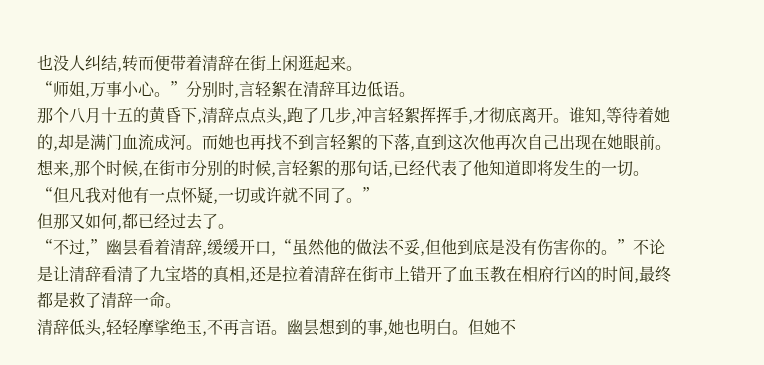也没人纠结,转而便带着清辞在街上闲逛起来。
“师姐,万事小心。”分别时,言轻絮在清辞耳边低语。
那个八月十五的黄昏下,清辞点点头,跑了几步,冲言轻絮挥挥手,才彻底离开。谁知,等待着她的,却是满门血流成河。而她也再找不到言轻絮的下落,直到这次他再次自己出现在她眼前。
想来,那个时候,在街市分别的时候,言轻絮的那句话,已经代表了他知道即将发生的一切。
“但凡我对他有一点怀疑,一切或许就不同了。”
但那又如何,都已经过去了。
“不过,”幽昙看着清辞,缓缓开口,“虽然他的做法不妥,但他到底是没有伤害你的。”不论是让清辞看清了九宝塔的真相,还是拉着清辞在街市上错开了血玉教在相府行凶的时间,最终都是救了清辞一命。
清辞低头,轻轻摩挲绝玉,不再言语。幽昙想到的事,她也明白。但她不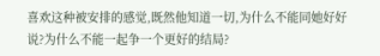喜欢这种被安排的感觉,既然他知道一切,为什么不能同她好好说?为什么不能一起争一个更好的结局?